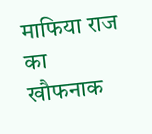माफिया राज का खौफनाक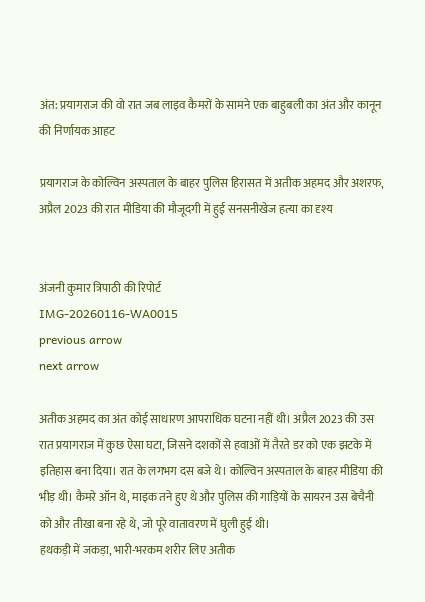अंत: प्रयागराज की वो रात जब लाइव कैमरों के सामने एक बाहुबली का अंत और कानून की निर्णायक आहट

प्रयागराज के कोल्विन अस्पताल के बाहर पुलिस हिरासत में अतीक अहमद और अशरफ, अप्रैल 2023 की रात मीडिया की मौजूदगी में हुई सनसनीखेज हत्या का दृश्य


अंजनी कुमार त्रिपाठी की रिपोर्ट
IMG-20260116-WA0015
previous arrow
next arrow

अतीक अहमद का अंत कोई साधारण आपराधिक घटना नहीं थी। अप्रैल 2023 की उस रात प्रयागराज में कुछ ऐसा घटा, जिसने दशकों से हवाओं में तैरते डर को एक झटके में इतिहास बना दिया। रात के लगभग दस बजे थे। कोल्विन अस्पताल के बाहर मीडिया की भीड़ थी। कैमरे ऑन थे, माइक तने हुए थे और पुलिस की गाड़ियों के सायरन उस बेचैनी को और तीखा बना रहे थे, जो पूरे वातावरण में घुली हुई थी।
हथकड़ी में जकड़ा, भारी-भरकम शरीर लिए अतीक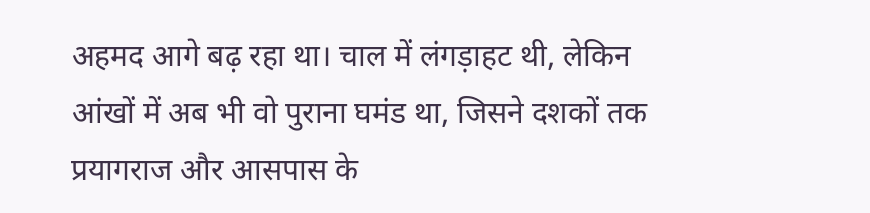अहमद आगे बढ़ रहा था। चाल में लंगड़ाहट थी, लेकिन आंखों में अब भी वो पुराना घमंड था, जिसने दशकों तक प्रयागराज और आसपास के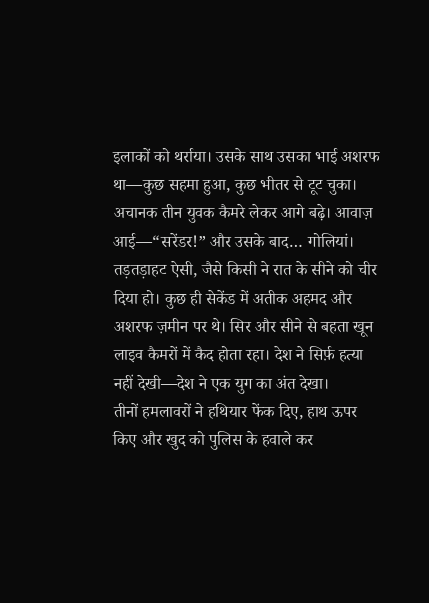इलाकों को थर्राया। उसके साथ उसका भाई अशरफ था—कुछ सहमा हुआ, कुछ भीतर से टूट चुका।
अचानक तीन युवक कैमरे लेकर आगे बढ़े। आवाज़ आई—“सरेंडर!” और उसके बाद… गोलियां।
तड़तड़ाहट ऐसी, जैसे किसी ने रात के सीने को चीर दिया हो। कुछ ही सेकेंड में अतीक अहमद और अशरफ ज़मीन पर थे। सिर और सीने से बहता खून लाइव कैमरों में कैद होता रहा। देश ने सिर्फ़ हत्या नहीं देखी—देश ने एक युग का अंत देखा।
तीनों हमलावरों ने हथियार फेंक दिए, हाथ ऊपर किए और खुद को पुलिस के हवाले कर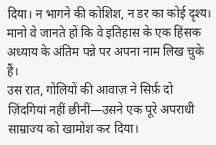दिया। न भागने की कोशिश, न डर का कोई दृश्य। मानो वे जानते हों कि वे इतिहास के एक हिंसक अध्याय के अंतिम पन्ने पर अपना नाम लिख चुके हैं।
उस रात, गोलियों की आवाज़ ने सिर्फ़ दो ज़िंदगियां नहीं छीनीं—उसने एक पूरे अपराधी साम्राज्य को खामोश कर दिया।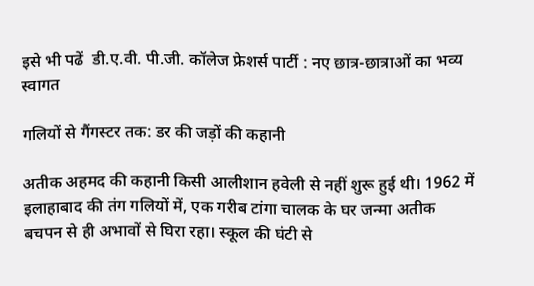इसे भी पढें  डी.ए.वी. पी.जी. कॉलेज फ्रेशर्स पार्टी : नए छात्र-छात्राओं का भव्य स्वागत

गलियों से गैंगस्टर तक: डर की जड़ों की कहानी

अतीक अहमद की कहानी किसी आलीशान हवेली से नहीं शुरू हुई थी। 1962 में इलाहाबाद की तंग गलियों में, एक गरीब टांगा चालक के घर जन्मा अतीक बचपन से ही अभावों से घिरा रहा। स्कूल की घंटी से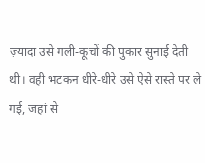ज़्यादा उसे गली-कूचों की पुकार सुनाई देती थी। वही भटकन धीरे-धीरे उसे ऐसे रास्ते पर ले गई, जहां से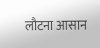लौटना आसान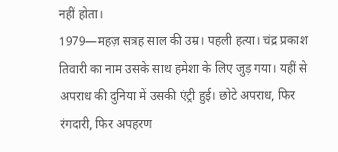नहीं होता।
1979—महज़ सत्रह साल की उम्र। पहली हत्या। चंद्र प्रकाश तिवारी का नाम उसके साथ हमेशा के लिए जुड़ गया। यहीं से अपराध की दुनिया में उसकी एंट्री हुई। छोटे अपराध, फिर रंगदारी, फिर अपहरण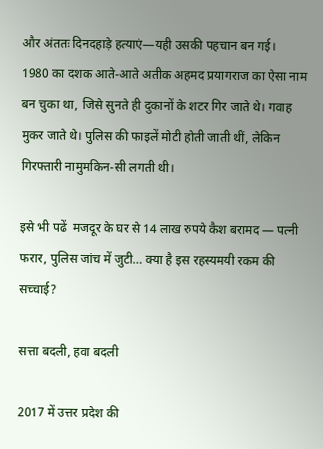और अंततः दिनदहाड़े हत्याएं—यही उसकी पहचान बन गई।
1980 का दशक आते-आते अतीक अहमद प्रयागराज का ऐसा नाम बन चुका था, जिसे सुनते ही दुकानों के शटर गिर जाते थे। गवाह मुकर जाते थे। पुलिस की फाइलें मोटी होती जाती थीं, लेकिन गिरफ्तारी नामुमकिन-सी लगती थी।

इसे भी पढें  मजदूर के घर से 14 लाख रुपये कैश बरामद — पत्नी फरार, पुलिस जांच में जुटी… क्या है इस रहस्यमयी रकम की सच्चाई?

सत्ता बदली, हवा बदली

2017 में उत्तर प्रदेश की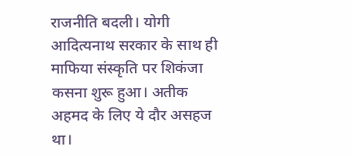राजनीति बदली। योगी आदित्यनाथ सरकार के साथ ही माफिया संस्कृति पर शिकंजा कसना शुरू हुआ। अतीक अहमद के लिए ये दौर असहज था।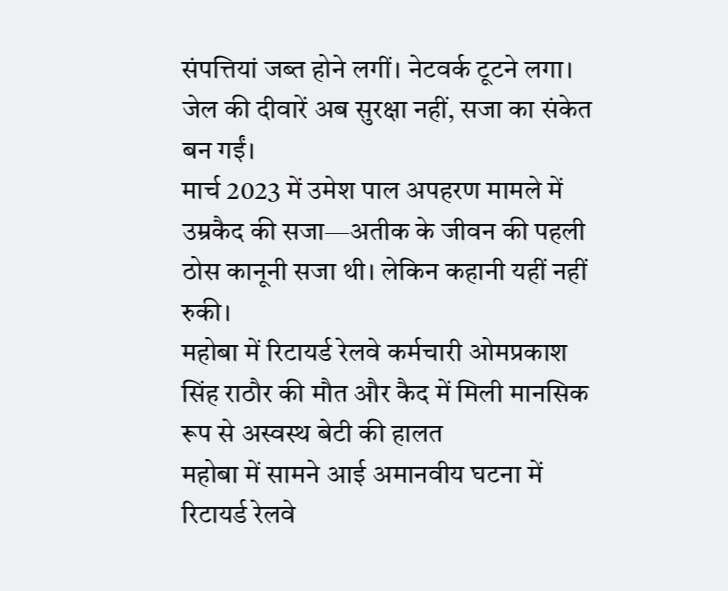संपत्तियां जब्त होने लगीं। नेटवर्क टूटने लगा। जेल की दीवारें अब सुरक्षा नहीं, सजा का संकेत बन गईं।
मार्च 2023 में उमेश पाल अपहरण मामले में उम्रकैद की सजा—अतीक के जीवन की पहली ठोस कानूनी सजा थी। लेकिन कहानी यहीं नहीं रुकी।
महोबा में रिटायर्ड रेलवे कर्मचारी ओमप्रकाश सिंह राठौर की मौत और कैद में मिली मानसिक रूप से अस्वस्थ बेटी की हालत
महोबा में सामने आई अमानवीय घटना में रिटायर्ड रेलवे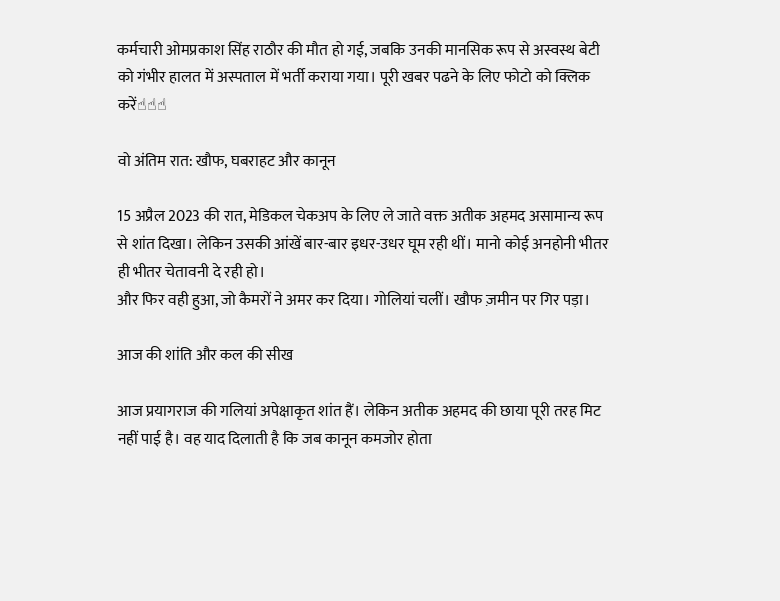कर्मचारी ओमप्रकाश सिंह राठौर की मौत हो गई, जबकि उनकी मानसिक रूप से अस्वस्थ बेटी को गंभीर हालत में अस्पताल में भर्ती कराया गया। पूरी खबर पढने के लिए फोटो को क्लिक करें☝☝☝

वो अंतिम रात: खौफ, घबराहट और कानून

15 अप्रैल 2023 की रात, मेडिकल चेकअप के लिए ले जाते वक्त अतीक अहमद असामान्य रूप से शांत दिखा। लेकिन उसकी आंखें बार-बार इधर-उधर घूम रही थीं। मानो कोई अनहोनी भीतर ही भीतर चेतावनी दे रही हो।
और फिर वही हुआ, जो कैमरों ने अमर कर दिया। गोलियां चलीं। खौफ ज़मीन पर गिर पड़ा।

आज की शांति और कल की सीख

आज प्रयागराज की गलियां अपेक्षाकृत शांत हैं। लेकिन अतीक अहमद की छाया पूरी तरह मिट नहीं पाई है। वह याद दिलाती है कि जब कानून कमजोर होता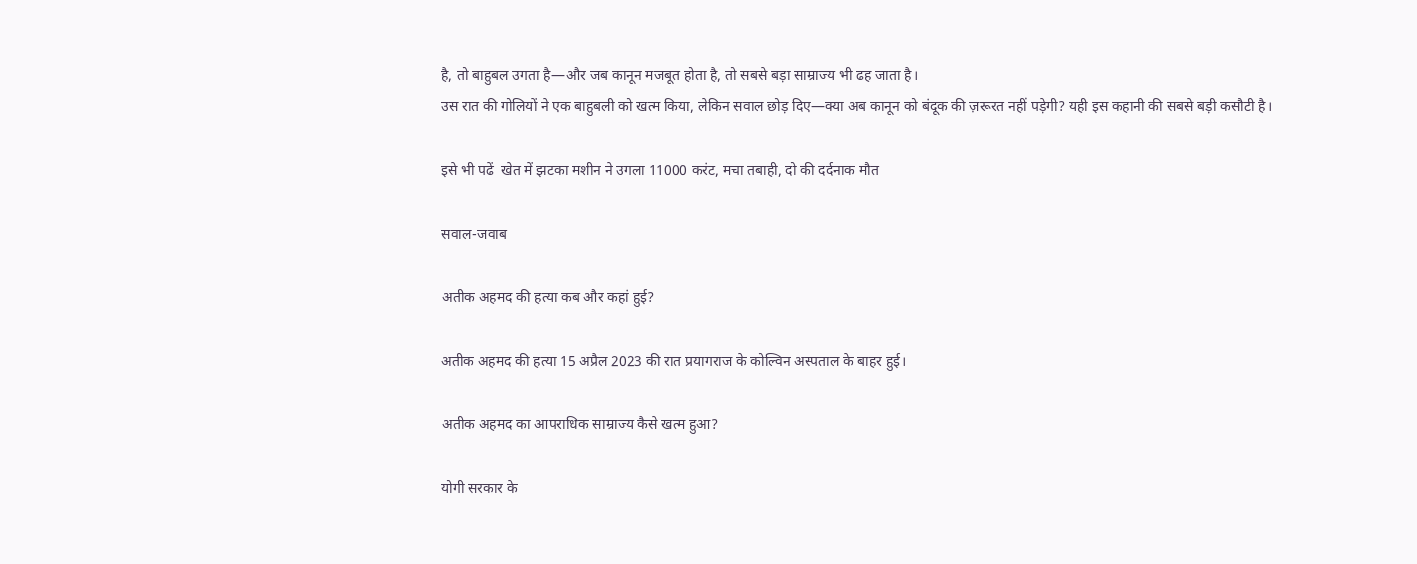है, तो बाहुबल उगता है—और जब कानून मजबूत होता है, तो सबसे बड़ा साम्राज्य भी ढह जाता है।
उस रात की गोलियों ने एक बाहुबली को खत्म किया, लेकिन सवाल छोड़ दिए—क्या अब कानून को बंदूक की ज़रूरत नहीं पड़ेगी? यही इस कहानी की सबसे बड़ी कसौटी है।

इसे भी पढें  खेत में झटका मशीन ने उगला 11000 करंट, मचा तबाही, दो की दर्दनाक मौत

सवाल-जवाब

अतीक अहमद की हत्या कब और कहां हुई?

अतीक अहमद की हत्या 15 अप्रैल 2023 की रात प्रयागराज के कोल्विन अस्पताल के बाहर हुई।

अतीक अहमद का आपराधिक साम्राज्य कैसे खत्म हुआ?

योगी सरकार के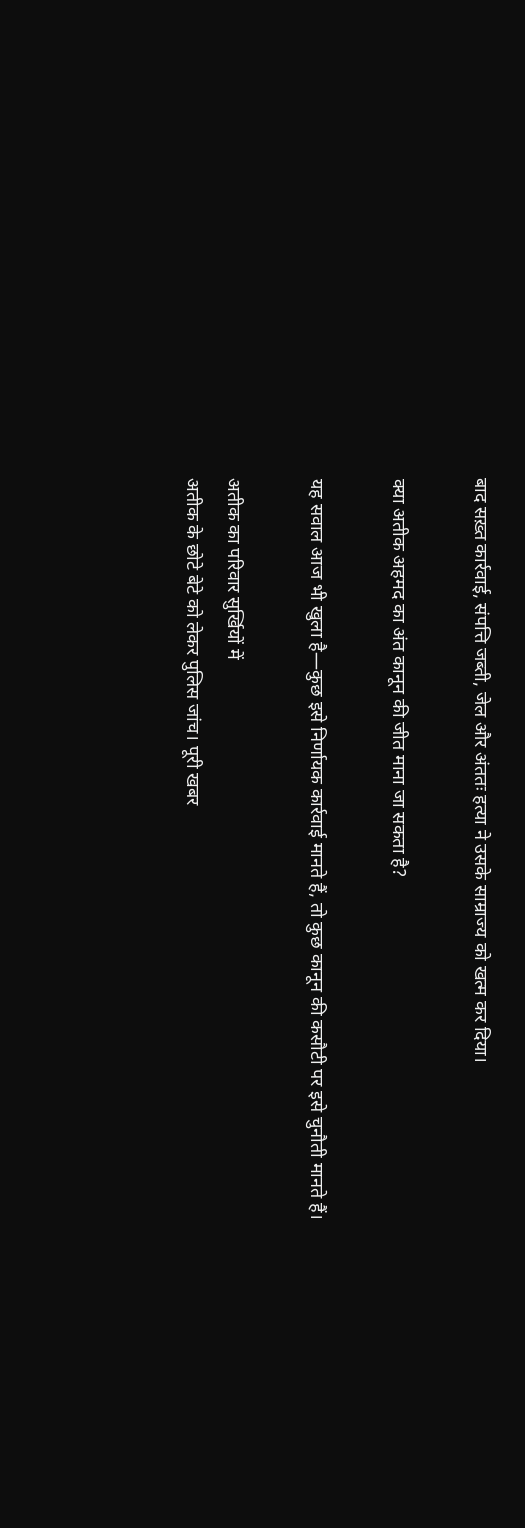बाद सख़्त कार्रवाई, संपत्ति जब्ती, जेल और अंततः हत्या ने उसके साम्राज्य को खत्म कर दिया।

क्या अतीक अहमद का अंत कानून की जीत माना जा सकता है?

यह सवाल आज भी खुला है—कुछ इसे निर्णायक कार्रवाई मानते हैं, तो कुछ कानून की कसौटी पर इसे चुनौती मानते हैं।

अतीक का परिवार सुर्खियों में
अतीक के छोटे बेटे को लेकर पुलिस जांच। पूरी खबर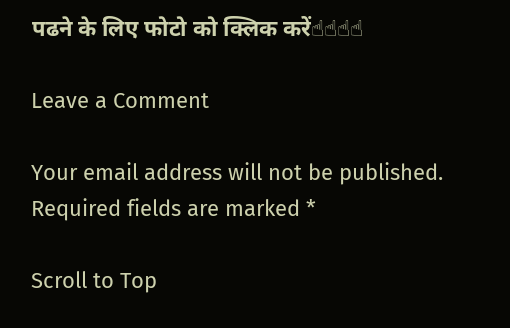पढने के लिए फोटो को क्लिक करें☝☝☝☝

Leave a Comment

Your email address will not be published. Required fields are marked *

Scroll to Top